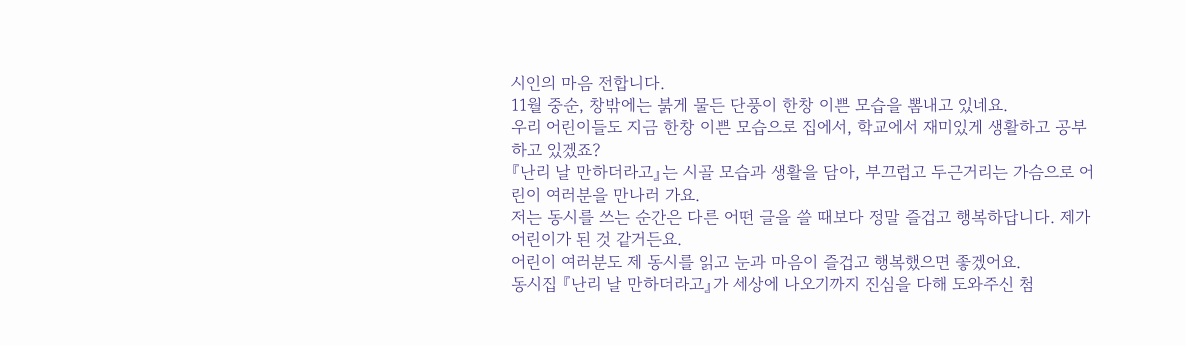시인의 마음 전합니다.
11월 중순, 창밖에는 붉게 물든 단풍이 한창 이쁜 모습을 뽐내고 있네요.
우리 어린이들도 지금 한창 이쁜 모습으로 집에서, 학교에서 재미있게 생활하고 공부하고 있겠죠?
『난리 날 만하더라고』는 시골 모습과 생활을 담아, 부끄럽고 두근거리는 가슴으로 어린이 여러분을 만나러 가요.
저는 동시를 쓰는 순간은 다른 어떤 글을 쓸 때보다 정말 즐겁고 행복하답니다. 제가 어린이가 된 것 같거든요.
어린이 여러분도 제 동시를 읽고 눈과 마음이 즐겁고 행복했으면 좋겠어요.
동시집 『난리 날 만하더라고』가 세상에 나오기까지 진심을 다해 도와주신 첨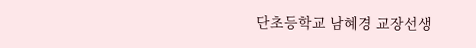단초등학교 남혜경 교장선생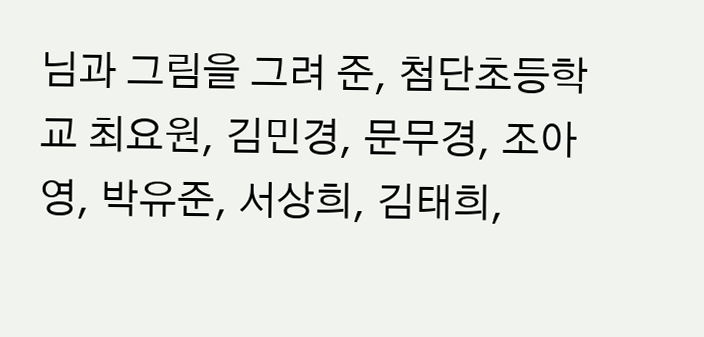님과 그림을 그려 준, 첨단초등학교 최요원, 김민경, 문무경, 조아영, 박유준, 서상희, 김태희,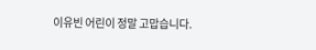이유빈 어린이 정말 고맙습니다.